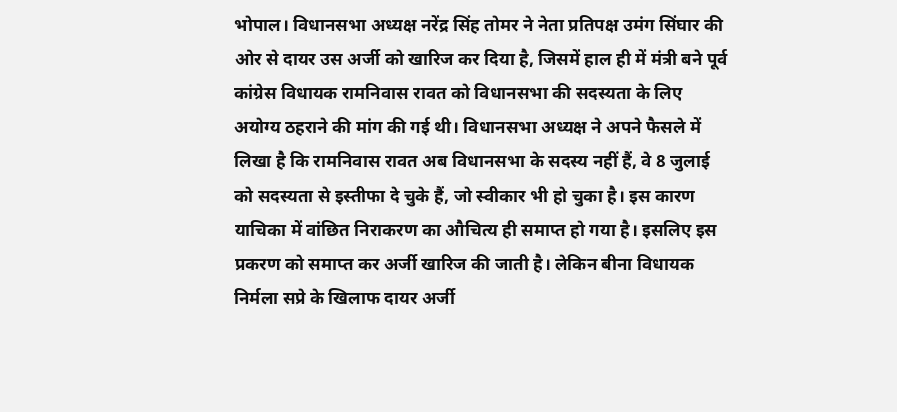भोपाल। विधानसभा अध्यक्ष नरेंद्र सिंह तोमर ने नेता प्रतिपक्ष उमंग सिंघार की ओर से दायर उस अर्जी को खारिज कर दिया है, जिसमें हाल ही में मंत्री बने पूर्व कांग्रेस विधायक रामनिवास रावत को विधानसभा की सदस्यता के लिए अयोग्य ठहराने की मांग की गई थी। विधानसभा अध्यक्ष ने अपने फैसले में लिखा है कि रामनिवास रावत अब विधानसभा के सदस्य नहीं हैं, वे 8 जुलाई को सदस्यता से इस्तीफा दे चुके हैं, जो स्वीकार भी हो चुका है। इस कारण याचिका में वांछित निराकरण का औचित्य ही समाप्त हो गया है। इसलिए इस प्रकरण को समाप्त कर अर्जी खारिज की जाती है। लेकिन बीना विधायक निर्मला सप्रे के खिलाफ दायर अर्जी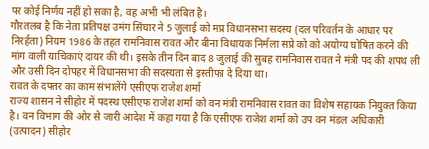पर कोई निर्णय नहीं हो सका है, वह अभी भी लंबित है।
गौरतलब है कि नेता प्रतिपक्ष उमंग सिंघार ने 5 जुलाई को मप्र विधानसभा सदस्य (दल परिवर्तन के आधार पर निरर्हता) नियम 1986 के तहत रामनिवास रावत और बीना विधायक निर्मला सप्रे को को अयोग्य घोषित करने की मांग वाली याचिकाएं दायर की थी। इसके तीन दिन बाद 8 जुलाई की सुबह रामनिवास रावत ने मंत्री पद की शपथ ली और उसी दिन दोपहर में विधानसभा की सदस्यता से इस्तीफा दे दिया था।
रावत के दफ्तर का काम संभालेंगे एसीएफ राजेश शर्मा
राज्य शासन ने सीहोर में पदस्थ एसीएफ राजेश शर्मा को वन मंत्री रामनिवास रावत का विशेष सहायक नियुक्त किया है। वन विभाग की ओर से जारी आदेश में कहा गया है कि एसीएफ राजेश शर्मा को उप वन मंडल अधिकारी (उत्पादन) सीहोर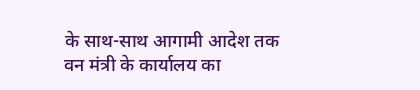के साथ-साथ आगामी आदेश तक वन मंत्री के कार्यालय का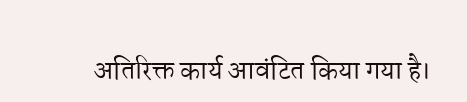अतिरिक्त कार्य आवंटित किया गया है।